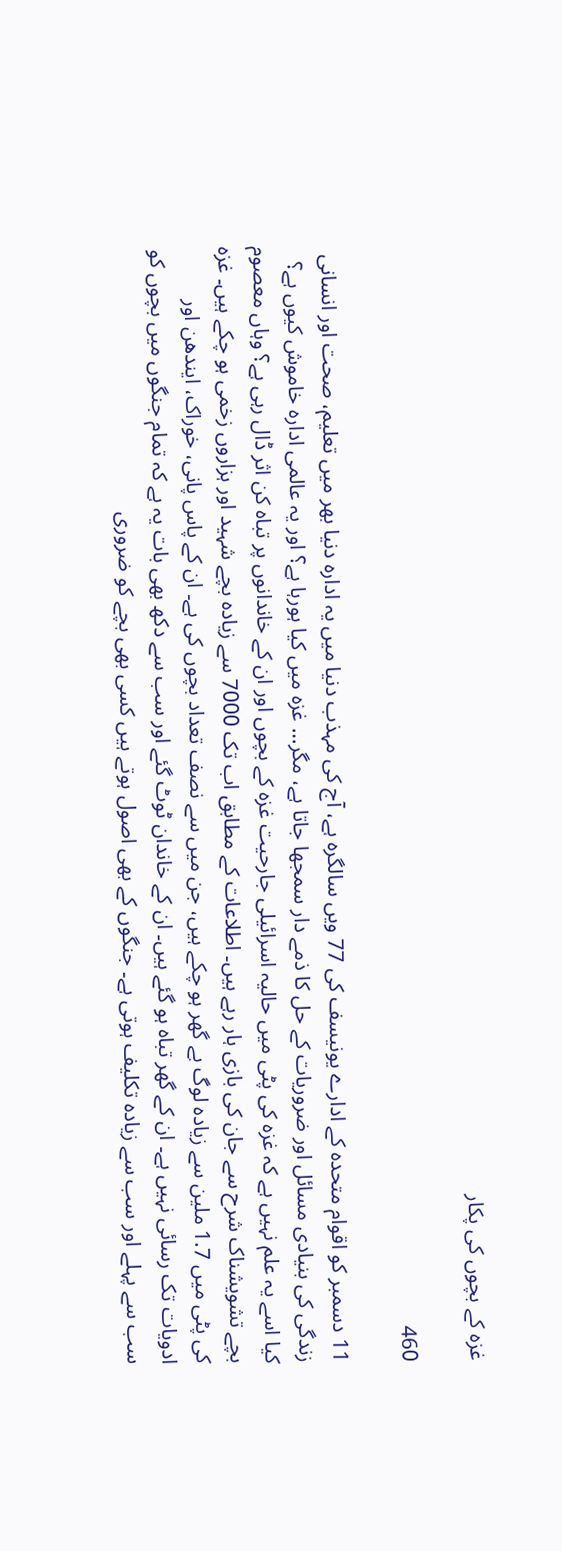غزہ کے بچوں کی پکار

460

11 دسمبر کو اقوام متحدہ کے ادارے یونیسف کی 77 ویں سالگرہ ہے، آج کی مہذب دنیا میں یہ ادارہ دنیا بھر میں تعلیم، صحت اور انسانی زندگی کی بنیادی مسائل اور ضروریات کے حل کا ذمے دار سمجھا جاتا ہے، مگر… غزہ میں کیا ہورہا ہے؟ اور یہ عالمی ادارہ خاموش کیوں ہے؟ کیا اسے یہ علم نہیں ہے کہ غزہ کی پٹی میں حالیہ اسرائیلی جارحیت غزہ کے بچوں اور ان کے خاندانوں پر تباہ کن اثر ڈال رہی ہے؟ وہاں معصوم بچے تشویشناک شرح سے جان کی بازی ہار رہے ہیں۔ اطلاعات کے مطابق اب تک 7000 سے زیادہ بچے شہید اور ہزاروں زخمی ہو چکے ہیں۔ غزہ کی پٹی میں 1.7 ملین سے زیادہ لوگ بے گھر ہو چکے ہیں، جن میں سے نصف تعداد بچوں کی ہے۔ ان کے پاس پانی، خوراک، ایندھن اور ادویات تک رسائی نہیں ہے۔ ان کے گھر تباہ ہو گئے ہیں۔ ان کے خاندان ٹوٹ گئے اور سب سے دکھ بھی بات یہ ہے کہ تمام جنگوں میں بچوں کو سب سے پہلے اور سب سے زیادہ تکلیف ہوتی ہے۔ جنگوں کے بھی اصول ہوتے ہیں کسی بھی بچے کو ضروری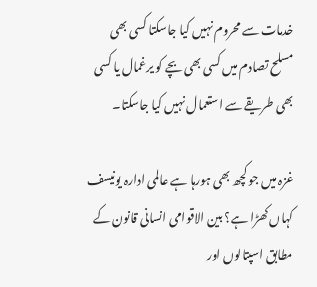خدمات سے محروم نہیں کیا جاسکتا کسی بھی مسلح تصادم میں کسی بھی بچے کو یرغمال یا کسی بھی طریقے سے استعمال نہیں کیا جاسکتا۔

غزہ میں جو کچھ بھی ہورہا ہے عالمی ادارہ یونیسف کہاں کھڑا ہے؟ بین الاقوامی انسانی قانون کے مطابق اسپتالوں اور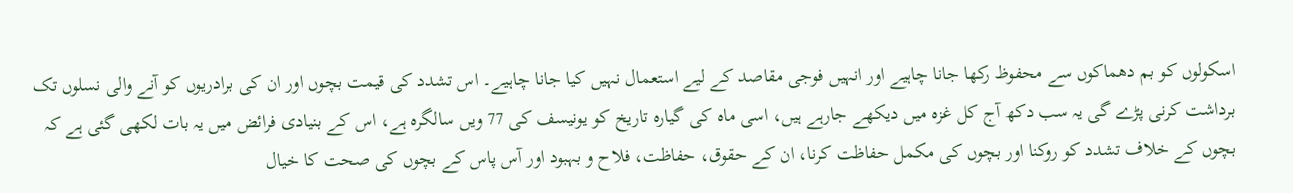اسکولوں کو بم دھماکوں سے محفوظ رکھا جانا چاہیے اور انہیں فوجی مقاصد کے لیے استعمال نہیں کیا جانا چاہیے۔ اس تشدد کی قیمت بچوں اور ان کی برادریوں کو آنے والی نسلوں تک برداشت کرنی پڑے گی یہ سب دکھ آج کل غزہ میں دیکھے جارہے ہیں، اسی ماہ کی گیارہ تاریخ کو یونیسف کی 77 ویں سالگرہ ہے، اس کے بنیادی فرائض میں یہ بات لکھی گئی ہے کہ بچوں کے خلاف تشدد کو روکنا اور بچوں کی مکمل حفاظت کرنا، ان کے حقوق، حفاظت، فلاح و بہبود اور آس پاس کے بچوں کی صحت کا خیال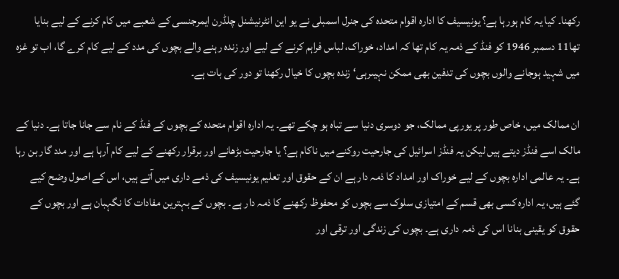رکھنا۔ کیا یہ کام ہورہا ہے؟ یونیسیف کا ادارہ اقوام متحدہ کی جنرل اسمبلی نے یو این انٹرنیشنل چلڈرن ایمرجنسی کے شعبے میں کام کرنے کے لیے بنایا تھا11 دسمبر 1946 کو فنڈ کے ذمہ یہ کام تھا کہ امداد، خوراک، لباس فراہم کرنے کے لیے اور زندہ رہنے والے بچوں کی مدد کے لیے کام کرے گا، اب تو غزہ میں شہید ہوجانے والوں بچوں کی تدفین بھی ممکن نہیںرہی‘ زندہ بچوں کا خیال رکھنا تو دور کی بات ہے۔

ان ممالک میں، خاص طور پر یورپی ممالک، جو دوسری دنیا سے تباہ ہو چکے تھے۔ یہ ادارہ اقوام متحدہ کے بچوں کے فنڈ کے نام سے جانا جاتا ہے۔ دنیا کے مالک اسے فنڈز دیتے ہیں لیکن یہ فنڈز اسرائیل کی جارحیت روکنے میں ناکام ہے؟ یا جارحیت بڑھانے اور برقرار رکھنے کے لیے کام آرہا ہے اور مدد گار بن رہا ہے۔ یہ عالمی ادارہ بچوں کے لیے خوراک اور امداد کا ذمہ دار ہے ان کے حقوق اور تعلیم یونیسیف کی ذمے داری میں آتے ہیں، اس کے اصول وضح کیے گئے ہیں، یہ ادارہ کسی بھی قسم کے امتیازی سلوک سے بچوں کو محفوظ رکھنے کا ذمہ دار ہے۔ بچوں کے بہترین مفادات کا نگہبان ہے اور بچوں کے حقوق کو یقینی بنانا اس کی ذمہ داری ہے۔ بچوں کی زندگی اور ترقی اور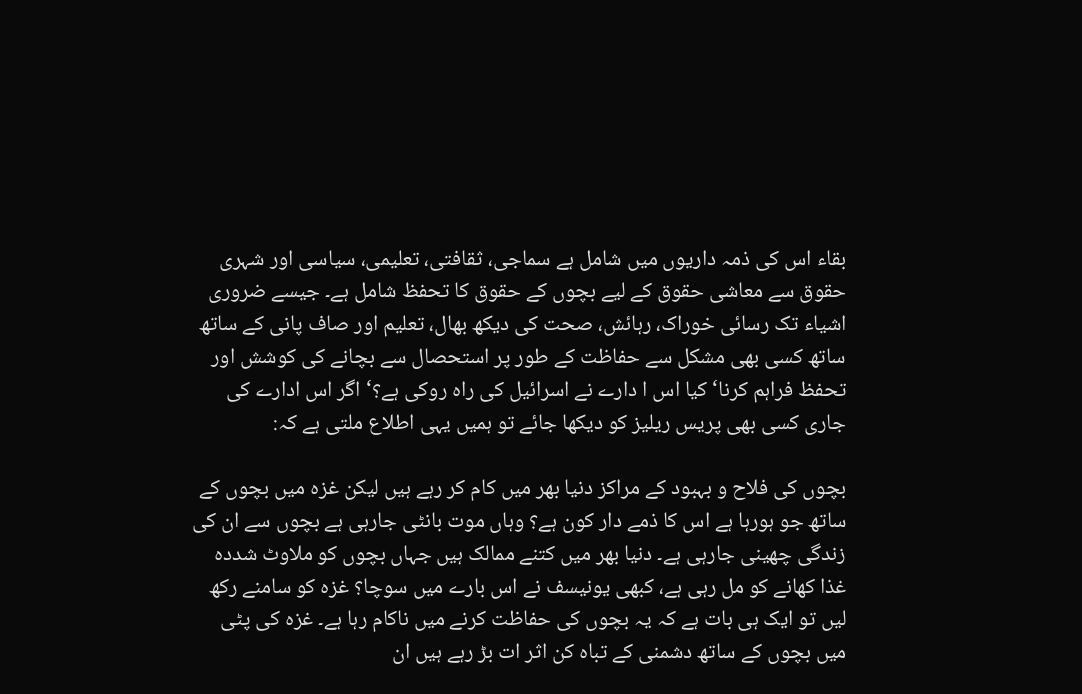بقاء اس کی ذمہ داریوں میں شامل ہے سماجی، ثقافتی، تعلیمی، سیاسی اور شہری حقوق سے معاشی حقوق کے لیے بچوں کے حقوق کا تحفظ شامل ہے۔ جیسے ضروری اشیاء تک رسائی خوراک، رہائش، صحت کی دیکھ بھال، تعلیم اور صاف پانی کے ساتھ ساتھ کسی بھی مشکل سے حفاظت کے طور پر استحصال سے بچانے کی کوشش اور تحفظ فراہم کرنا‘ کیا اس ا دارے نے اسرائیل کی راہ روکی ہے؟‘ اگر اس ادارے کی جاری کسی بھی پریس ریلیز کو دیکھا جائے تو ہمیں یہی اطلاع ملتی ہے کہ:

بچوں کی فلاح و بہبود کے مراکز دنیا بھر میں کام کر رہے ہیں لیکن غزہ میں بچوں کے ساتھ جو ہورہا ہے اس کا ذمے دار کون ہے؟ وہاں موت بانٹی جارہی ہے بچوں سے ان کی زندگی چھینی جارہی ہے۔ دنیا بھر میں کتنے ممالک ہیں جہاں بچوں کو ملاوٹ شددہ غذا کھانے کو مل رہی ہے، کبھی یونیسف نے اس بارے میں سوچا؟ غزہ کو سامنے رکھ لیں تو ایک ہی بات ہے کہ یہ بچوں کی حفاظت کرنے میں ناکام رہا ہے۔ غزہ کی پٹی میں بچوں کے ساتھ دشمنی کے تباہ کن اثر ات بڑ رہے ہیں ان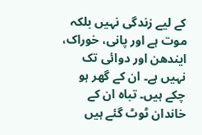کے لیے زندگی نہیں بلکہ موت ہے اور پانی، خوراک، ایندھن اور دوائی تک نہیں ہے۔ ان کے گھر ہو چکے ہیں۔ تباہ ان کے خاندان ٹوٹ گئے ہیں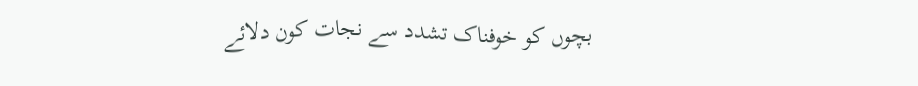بچوں کو خوفناک تشدد سے نجات کون دلائے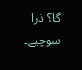گا؟ ذرا سوچیے۔